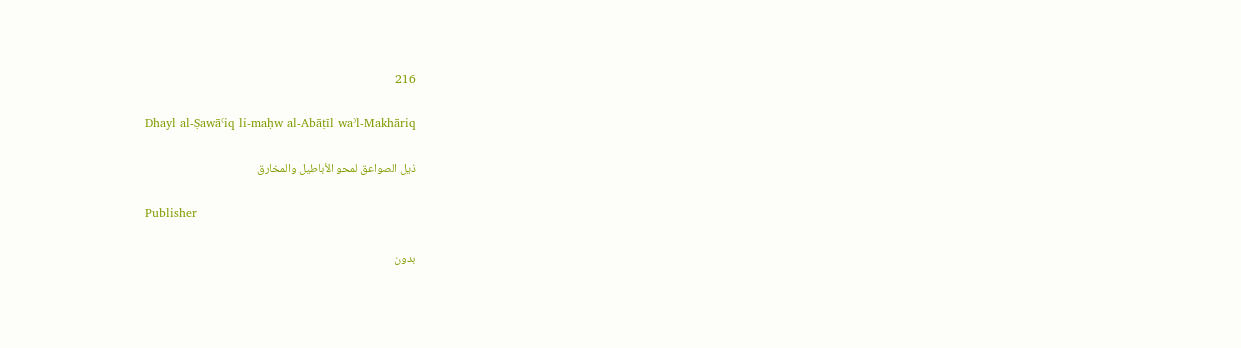216

Dhayl al-Ṣawāʿiq li-maḥw al-Abāṭīl waʾl-Makhāriq

ذيل الصواعق لمحو الأباطيل والمخارق

Publisher

بدون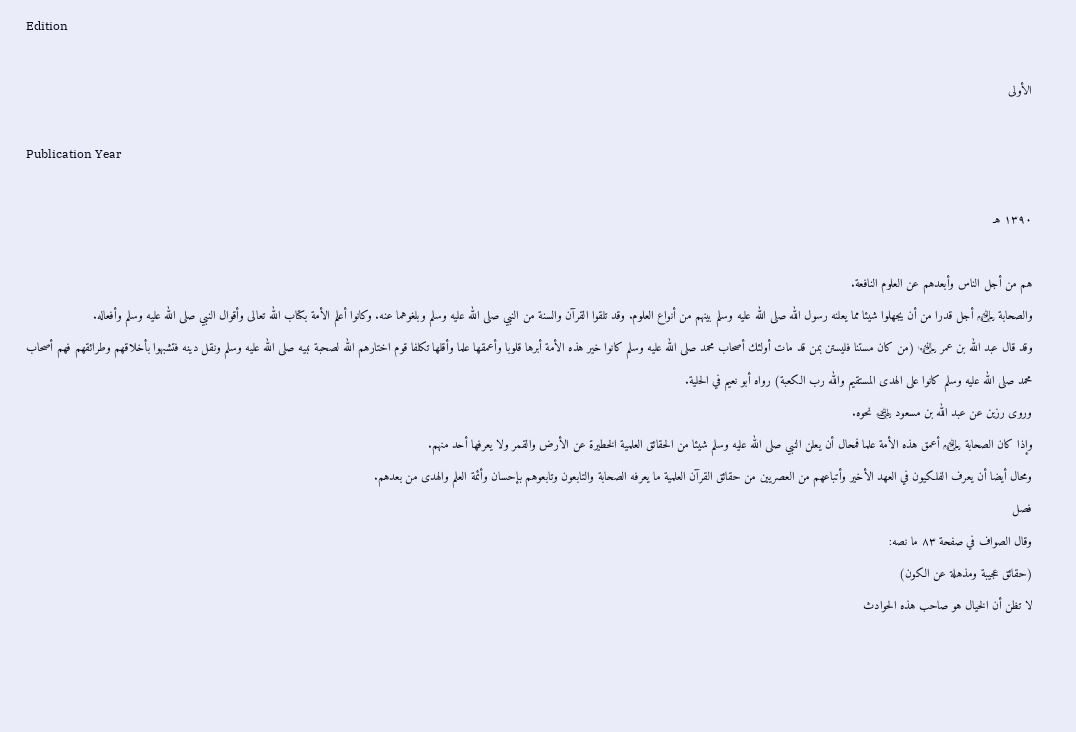Edition

الأولى

Publication Year

١٣٩٠ هـ

هم من أجل الناس وأبعدهم عن العلوم النافعة.
والصحابة ﵃ أجل قدرا من أن يجهلوا شيئا مما يعلنه رسول الله صلى الله عليه وسلم بينهم من أنواع العلوم. وقد تلقوا القرآن والسنة من النبي صلى الله عليه وسلم وبلغوهما عنه. وكانوا أعلم الأمة بكتاب الله تعالى وأقوال النبي صلى الله عليه وسلم وأفعاله.
وقد قال عبد الله بن عمر ﵄ (من كان مستنا فليستن بمن قد مات أولئك أصحاب محمد صلى الله عليه وسلم كانوا خير هذه الأمة أبرها قلوبا وأعمقها علما وأقلها تكلفا قوم اختارهم الله لصحبة نبيه صلى الله عليه وسلم ونقل دينه فتشبهوا بأخلاقهم وطرائقهم فهم أصحاب محمد صلى الله عليه وسلم كانوا على الهدى المستقيم والله رب الكعبة) رواه أبو نعيم في الحلية.
وروى رزين عن عبد الله بن مسعود ﵁ نحوه.
وإذا كان الصحابة ﵃ أعمق هذه الأمة علما فمحال أن يعلن النبي صلى الله عليه وسلم شيئا من الحقائق العلمية الخطيرة عن الأرض والقمر ولا يعرفها أحد منهم.
ومحال أيضا أن يعرف الفلكيون في العهد الأخير وأتباعهم من العصريين من حقائق القرآن العلمية ما يعرفه الصحابة والتابعون وتابعوهم بإحسان وأئمة العلم والهدى من بعدهم.
فصل
وقال الصواف في صفحة ٨٣ ما نصه:
(حقائق عجيبة ومذهلة عن الكون)
لا تظن أن الخيال هو صاحب هذه الحوادث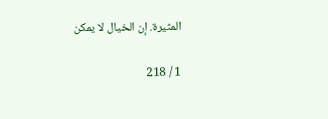المثيرة. إن الخيال لا يمكن

1 / 218